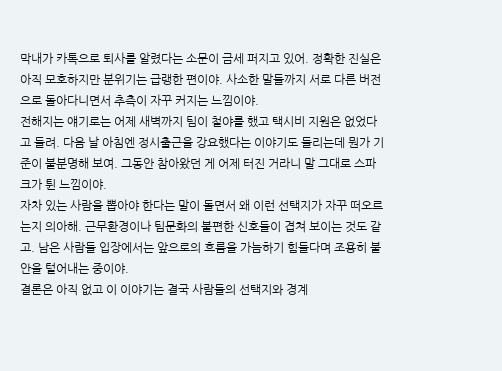막내가 카톡으로 퇴사를 알렸다는 소문이 금세 퍼지고 있어. 정확한 진실은 아직 모호하지만 분위기는 급랭한 편이야. 사소한 말들까지 서로 다른 버전으로 돌아다니면서 추측이 자꾸 커지는 느낌이야.
전해지는 얘기로는 어제 새벽까지 팀이 철야를 했고 택시비 지원은 없었다고 들려. 다음 날 아침엔 정시출근을 강요했다는 이야기도 들리는데 뭔가 기준이 불분명해 보여. 그동안 참아왔던 게 어제 터진 거라니 말 그대로 스파크가 튄 느낌이야.
자차 있는 사람을 뽑아야 한다는 말이 돌면서 왜 이런 선택지가 자꾸 떠오르는지 의아해. 근무환경이나 팀문화의 불편한 신호들이 겹쳐 보이는 것도 같고. 남은 사람들 입장에서는 앞으로의 흐름을 가늠하기 힘들다며 조용히 불안을 털어내는 중이야.
결론은 아직 없고 이 이야기는 결국 사람들의 선택지와 경계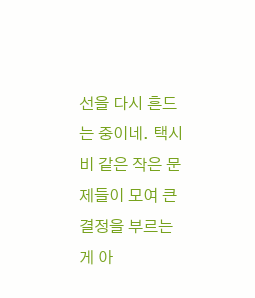선을 다시 흔드는 중이네. 택시비 같은 작은 문제들이 모여 큰 결정을 부르는 게 아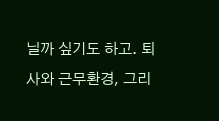닐까 싶기도 하고. 퇴사와 근무환경, 그리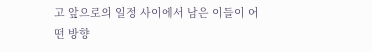고 앞으로의 일정 사이에서 남은 이들이 어떤 방향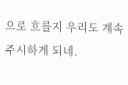으로 흐를지 우리도 계속 주시하게 되네.